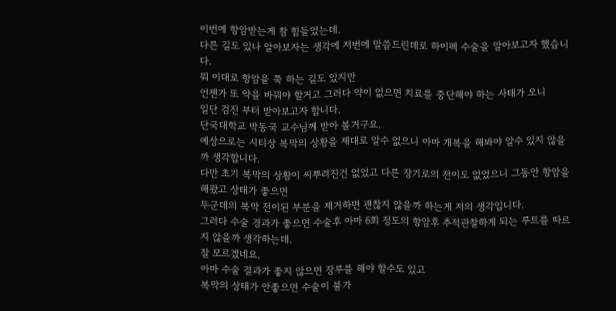이번에 항암받는게 참 힘들었는데.
다른 길도 있나 알아보자는 생각에 저번에 말씀드린데로 하이펙 수술을 알아보고자 했습니다.
뭐 이대로 항암을 쭉 하는 길도 있지만
언젠가 또 약을 바꿔야 할거고 그러다 약이 없으면 치료를 중단해야 하는 사태가 오니
일단 검진 부터 받아보고자 합니다.
단국대학교 박동국 교수님께 받아 볼거구요.
예상으로는 시티상 복막의 상황을 제대로 알수 없으니 아마 개복을 해봐야 알수 있지 않을까 생각합니다.
다만 초기 복막의 상황이 씨뿌려진건 없었고 다른 장기로의 전이도 없었으니 그동안 항암을 해왔고 상태가 좋으면
두군데의 복막 전이된 부분을 제거하면 괜찮지 않을까 하는게 저의 생각입니다.
그러다 수술 경과가 좋으면 수술후 아마 6회 정도의 항암후 추적관찰하게 되는 루트를 따르지 않을까 생각하는데.
잘 모르겠네요.
아마 수술 결과가 좋지 않으면 장루를 해야 할수도 있고
복막의 상태가 안좋으면 수술이 불가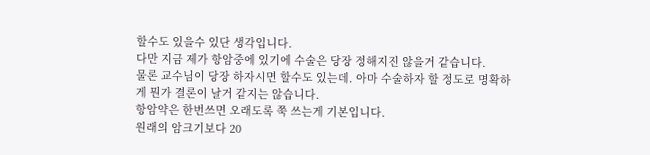할수도 있을수 있단 생각입니다.
다만 지금 제가 항암중에 있기에 수술은 당장 정해지진 않을거 같습니다.
물론 교수님이 당장 하자시면 할수도 있는데. 아마 수술하자 할 정도로 명확하게 뭔가 결론이 날거 같지는 않습니다.
항암약은 한번쓰면 오래도록 쭉 쓰는게 기본입니다.
원래의 암크기보다 20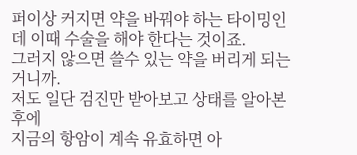퍼이상 커지면 약을 바꿔야 하는 타이밍인데 이때 수술을 해야 한다는 것이죠.
그러지 않으면 쓸수 있는 약을 버리게 되는 거니까.
저도 일단 검진만 받아보고 상태를 알아본후에
지금의 항암이 계속 유효하면 아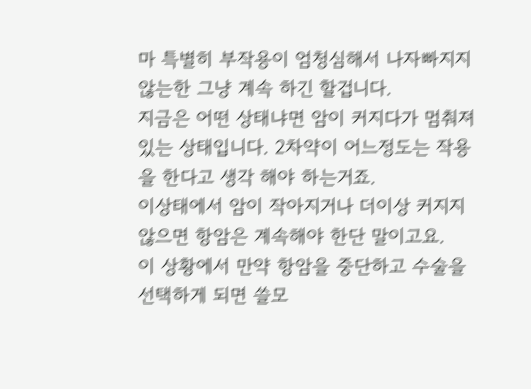마 특별히 부작용이 엄청심해서 나자빠지지 않는한 그냥 계속 하긴 할겁니다.
지금은 어떤 상태냐면 암이 커지다가 멈춰져 있는 상태입니다. 2차약이 어느정도는 작용을 한다고 생각 해야 하는거죠.
이상태에서 암이 작아지거나 더이상 커지지 않으면 항암은 계속해야 한단 말이고요.
이 상황에서 만약 항암을 중단하고 수술을 선택하게 되면 쓸모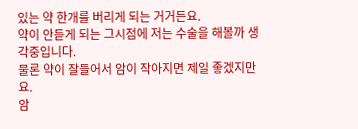있는 약 한개를 버리게 되는 거거든요.
약이 안듣게 되는 그시점에 저는 수술을 해볼까 생각중입니다.
물론 약이 잘들어서 암이 작아지면 제일 좋겠지만요.
암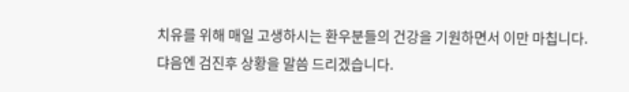치유를 위해 매일 고생하시는 환우분들의 건강을 기원하면서 이만 마칩니다.
댜음엔 검진후 상황을 말씀 드리겠습니다.